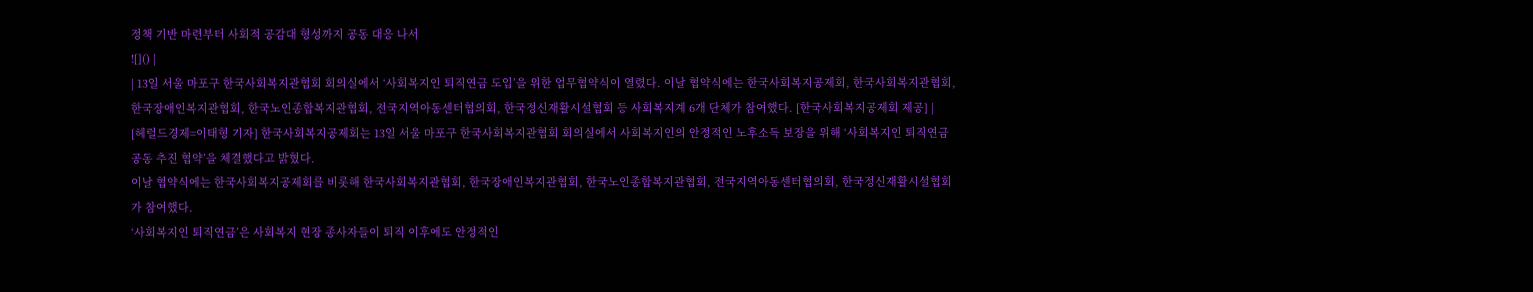정책 기반 마련부터 사회적 공감대 형성까지 공동 대응 나서
![]() |
| 13일 서울 마포구 한국사회복지관협회 회의실에서 ‘사회복지인 퇴직연금 도입’을 위한 업무협약식이 열렸다. 이날 협약식에는 한국사회복지공제회, 한국사회복지관협회, 한국장애인복지관협회, 한국노인종합복지관협회, 전국지역아동센터협의회, 한국정신재활시설협회 등 사회복지계 6개 단체가 참여했다. [한국사회복지공제회 제공] |
[헤럴드경제=이태형 기자] 한국사회복지공제회는 13일 서울 마포구 한국사회복지관협회 회의실에서 사회복지인의 안정적인 노후소득 보장을 위해 ‘사회복지인 퇴직연금 공동 추진 협약’을 체결했다고 밝혔다.
이날 협약식에는 한국사회복지공제회를 비롯해 한국사회복지관협회, 한국장애인복지관협회, 한국노인종합복지관협회, 전국지역아동센터협의회, 한국정신재활시설협회가 참여했다.
‘사회복지인 퇴직연금’은 사회복지 현장 종사자들이 퇴직 이후에도 안정적인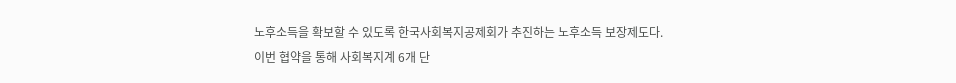노후소득을 확보할 수 있도록 한국사회복지공제회가 추진하는 노후소득 보장제도다.
이번 협약을 통해 사회복지계 6개 단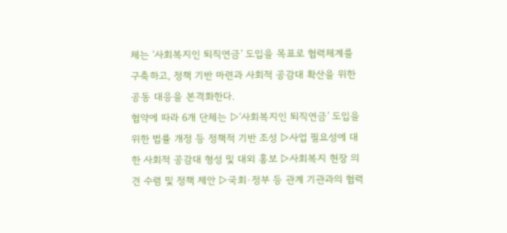체는 ‘사회복지인 퇴직연금’ 도입을 목표로 협력체계를 구축하고, 정책 기반 마련과 사회적 공감대 확산을 위한 공동 대응을 본격화한다.
협약에 따라 6개 단체는 ▷‘사회복지인 퇴직연금’ 도입을 위한 법률 개정 등 정책적 기반 조성 ▷사업 필요성에 대한 사회적 공감대 형성 및 대외 홍보 ▷사회복지 현장 의견 수렴 및 정책 제안 ▷국회·정부 등 관계 기관과의 협력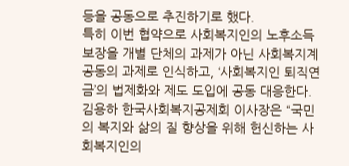등을 공동으로 추진하기로 했다.
특히 이번 협약으로 사회복지인의 노후소득 보장을 개별 단체의 과제가 아닌 사회복지계 공동의 과제로 인식하고, ‘사회복지인 퇴직연금’의 법제화와 제도 도입에 공동 대응한다.
김용하 한국사회복지공제회 이사장은 “국민의 복지와 삶의 질 향상을 위해 헌신하는 사회복지인의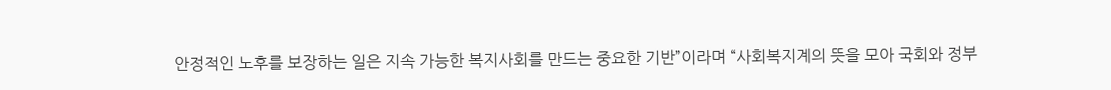안정적인 노후를 보장하는 일은 지속 가능한 복지사회를 만드는 중요한 기반”이라며 “사회복지계의 뜻을 모아 국회와 정부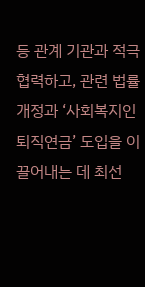등 관계 기관과 적극 협력하고, 관련 법률 개정과 ‘사회복지인 퇴직연금’ 도입을 이끌어내는 데 최선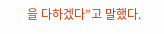을 다하겠다”고 말했다.